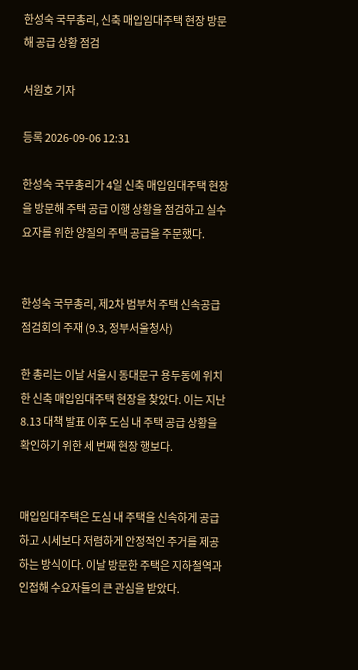한성숙 국무총리, 신축 매입임대주택 현장 방문해 공급 상황 점검

서원호 기자

등록 2026-09-06 12:31

한성숙 국무총리가 4일 신축 매입임대주택 현장을 방문해 주택 공급 이행 상황을 점검하고 실수요자를 위한 양질의 주택 공급을 주문했다.


한성숙 국무총리, 제2차 범부처 주택 신속공급 점검회의 주재 (9.3, 정부서울청사)

한 총리는 이날 서울시 동대문구 용두동에 위치한 신축 매입임대주택 현장을 찾았다. 이는 지난 8.13 대책 발표 이후 도심 내 주택 공급 상황을 확인하기 위한 세 번째 현장 행보다.


매입임대주택은 도심 내 주택을 신속하게 공급하고 시세보다 저렴하게 안정적인 주거를 제공하는 방식이다. 이날 방문한 주택은 지하철역과 인접해 수요자들의 큰 관심을 받았다.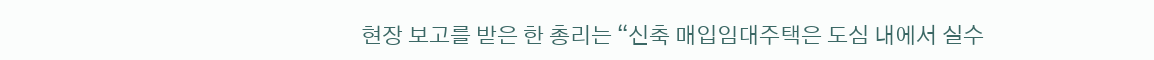현장 보고를 받은 한 총리는 “신축 매입임대주택은 도심 내에서 실수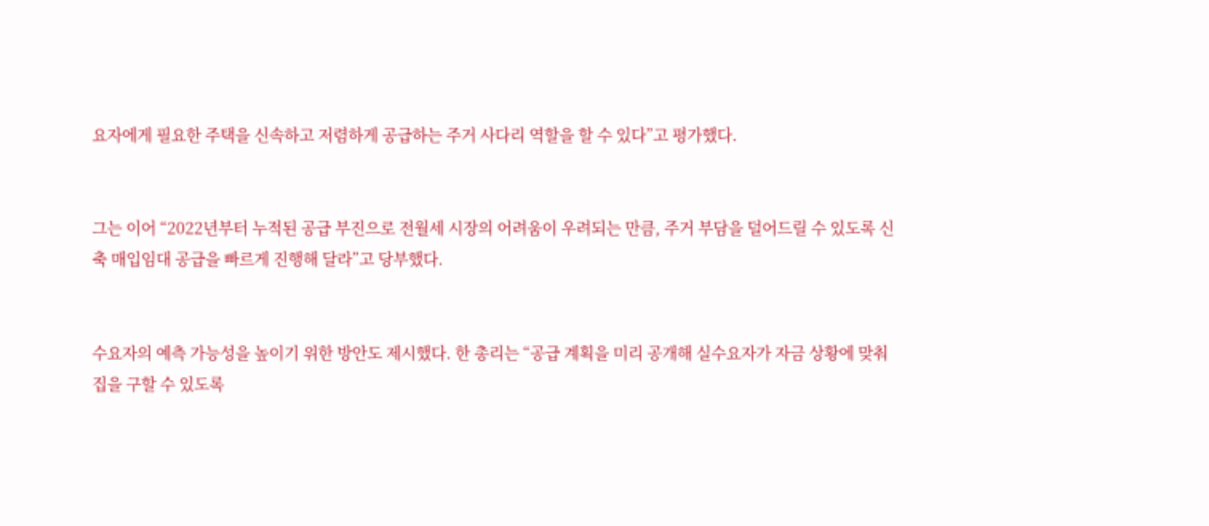요자에게 필요한 주택을 신속하고 저렴하게 공급하는 주거 사다리 역할을 할 수 있다”고 평가했다.


그는 이어 “2022년부터 누적된 공급 부진으로 전월세 시장의 어려움이 우려되는 만큼, 주거 부담을 덜어드릴 수 있도록 신축 매입임대 공급을 빠르게 진행해 달라”고 당부했다.


수요자의 예측 가능성을 높이기 위한 방안도 제시했다. 한 총리는 “공급 계획을 미리 공개해 실수요자가 자금 상황에 맞춰 집을 구할 수 있도록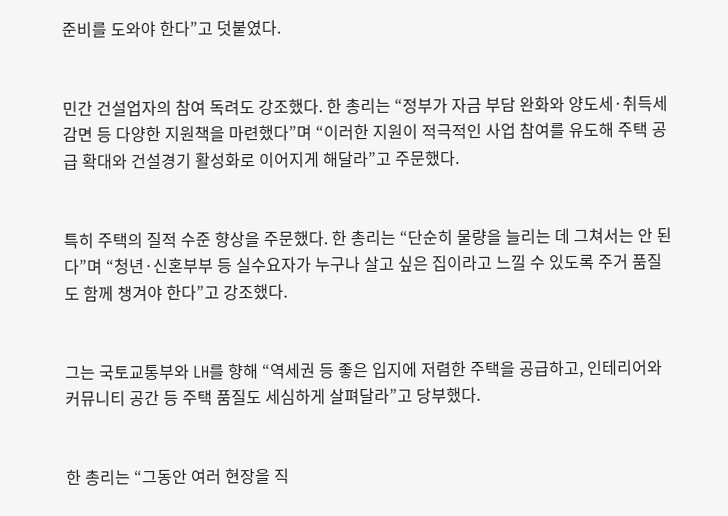준비를 도와야 한다”고 덧붙였다.


민간 건설업자의 참여 독려도 강조했다. 한 총리는 “정부가 자금 부담 완화와 양도세·취득세 감면 등 다양한 지원책을 마련했다”며 “이러한 지원이 적극적인 사업 참여를 유도해 주택 공급 확대와 건설경기 활성화로 이어지게 해달라”고 주문했다.


특히 주택의 질적 수준 향상을 주문했다. 한 총리는 “단순히 물량을 늘리는 데 그쳐서는 안 된다”며 “청년·신혼부부 등 실수요자가 누구나 살고 싶은 집이라고 느낄 수 있도록 주거 품질도 함께 챙겨야 한다”고 강조했다.


그는 국토교통부와 LH를 향해 “역세권 등 좋은 입지에 저렴한 주택을 공급하고, 인테리어와 커뮤니티 공간 등 주택 품질도 세심하게 살펴달라”고 당부했다.


한 총리는 “그동안 여러 현장을 직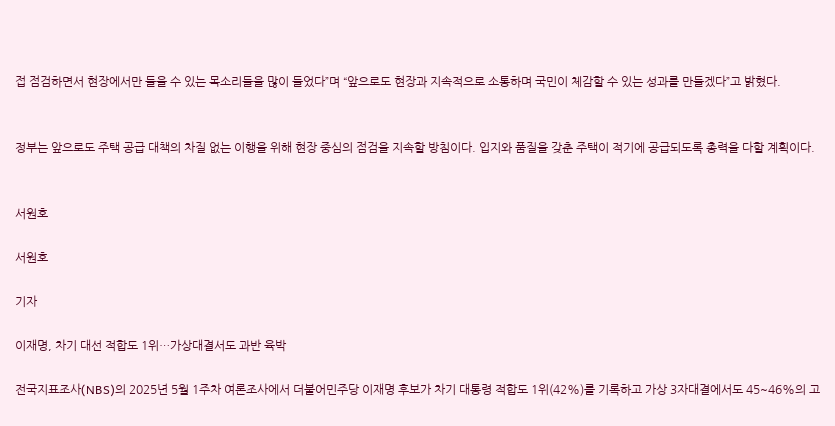접 점검하면서 현장에서만 들을 수 있는 목소리들을 많이 들었다”며 “앞으로도 현장과 지속적으로 소통하며 국민이 체감할 수 있는 성과를 만들겠다”고 밝혔다.


정부는 앞으로도 주택 공급 대책의 차질 없는 이행을 위해 현장 중심의 점검을 지속할 방침이다. 입지와 품질을 갖춘 주택이 적기에 공급되도록 총력을 다할 계획이다.


서원호

서원호

기자

이재명, 차기 대선 적합도 1위…가상대결서도 과반 육박

전국지표조사(NBS)의 2025년 5월 1주차 여론조사에서 더불어민주당 이재명 후보가 차기 대통령 적합도 1위(42%)를 기록하고 가상 3자대결에서도 45~46%의 고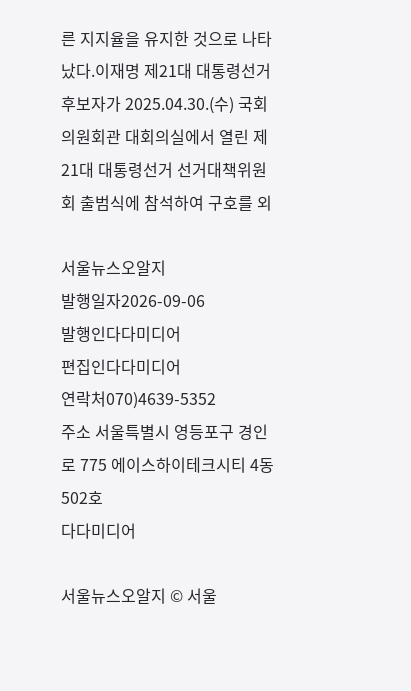른 지지율을 유지한 것으로 나타났다.이재명 제21대 대통령선거 후보자가 2025.04.30.(수) 국회 의원회관 대회의실에서 열린 제21대 대통령선거 선거대책위원회 출범식에 참석하여 구호를 외

서울뉴스오알지
발행일자2026-09-06
발행인다다미디어
편집인다다미디어
연락처070)4639-5352
주소 서울특별시 영등포구 경인로 775 에이스하이테크시티 4동 502호
다다미디어

서울뉴스오알지 © 서울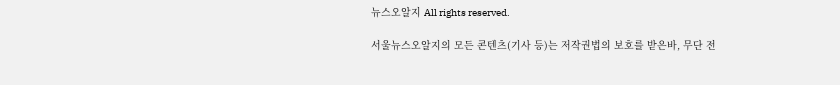뉴스오알지 All rights reserved.

서울뉴스오알지의 모든 콘텐츠(기사 등)는 저작권법의 보호를 받은바, 무단 전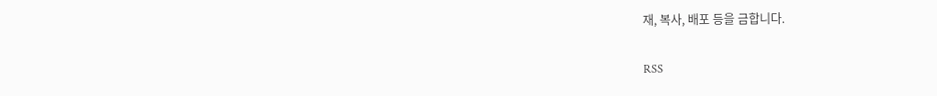재, 복사, 배포 등을 금합니다.

RSS